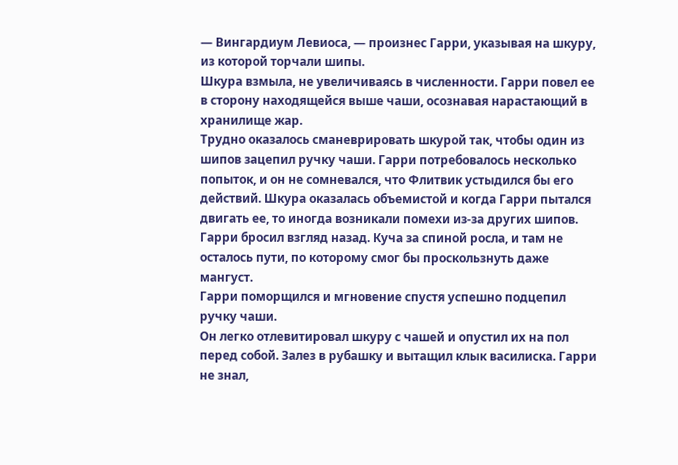— Вингардиум Левиоса, — произнес Гарри, указывая на шкуру, из которой торчали шипы.
Шкура взмыла, не увеличиваясь в численности. Гарри повел ее в сторону находящейся выше чаши, осознавая нарастающий в хранилище жар.
Трудно оказалось сманеврировать шкурой так, чтобы один из шипов зацепил ручку чаши. Гарри потребовалось несколько попыток, и он не сомневался, что Флитвик устыдился бы его действий. Шкура оказалась объемистой и когда Гарри пытался двигать ее, то иногда возникали помехи из-за других шипов.
Гарри бросил взгляд назад. Куча за спиной росла, и там не осталось пути, по которому смог бы проскользнуть даже мангуст.
Гарри поморщился и мгновение спустя успешно подцепил ручку чаши.
Он легко отлевитировал шкуру с чашей и опустил их на пол перед собой. Залез в рубашку и вытащил клык василиска. Гарри не знал,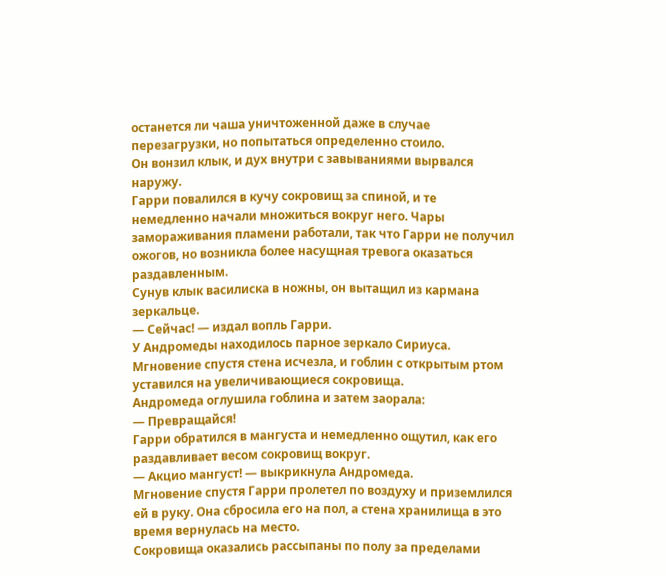останется ли чаша уничтоженной даже в случае перезагрузки, но попытаться определенно стоило.
Он вонзил клык, и дух внутри с завываниями вырвался наружу.
Гарри повалился в кучу сокровищ за спиной, и те немедленно начали множиться вокруг него. Чары замораживания пламени работали, так что Гарри не получил ожогов, но возникла более насущная тревога оказаться раздавленным.
Сунув клык василиска в ножны, он вытащил из кармана зеркальце.
— Сейчас! — издал вопль Гарри.
У Андромеды находилось парное зеркало Сириуса. Мгновение спустя стена исчезла, и гоблин с открытым ртом уставился на увеличивающиеся сокровища.
Андромеда оглушила гоблина и затем заорала:
— Превращайся!
Гарри обратился в мангуста и немедленно ощутил, как его раздавливает весом сокровищ вокруг.
— Акцио мангуст! — выкрикнула Андромеда.
Мгновение спустя Гарри пролетел по воздуху и приземлился ей в руку. Она сбросила его на пол, а стена хранилища в это время вернулась на место.
Сокровища оказались рассыпаны по полу за пределами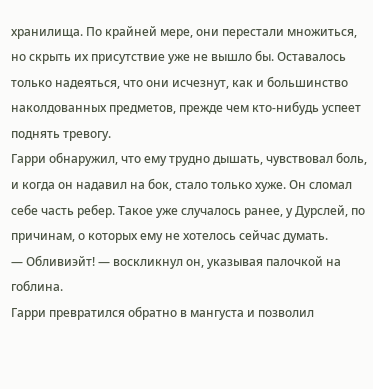хранилища. По крайней мере, они перестали множиться, но скрыть их присутствие уже не вышло бы. Оставалось только надеяться, что они исчезнут, как и большинство наколдованных предметов, прежде чем кто-нибудь успеет поднять тревогу.
Гарри обнаружил, что ему трудно дышать, чувствовал боль, и когда он надавил на бок, стало только хуже. Он сломал себе часть ребер. Такое уже случалось ранее, у Дурслей, по причинам, о которых ему не хотелось сейчас думать.
— Обливиэйт! — воскликнул он, указывая палочкой на гоблина.
Гарри превратился обратно в мангуста и позволил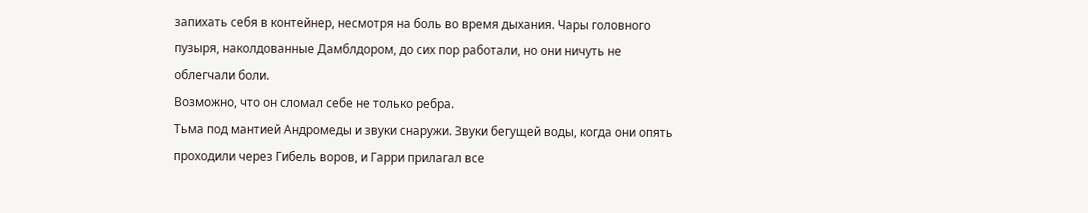запихать себя в контейнер, несмотря на боль во время дыхания. Чары головного пузыря, наколдованные Дамблдором, до сих пор работали, но они ничуть не облегчали боли.
Возможно, что он сломал себе не только ребра.
Тьма под мантией Андромеды и звуки снаружи. Звуки бегущей воды, когда они опять проходили через Гибель воров, и Гарри прилагал все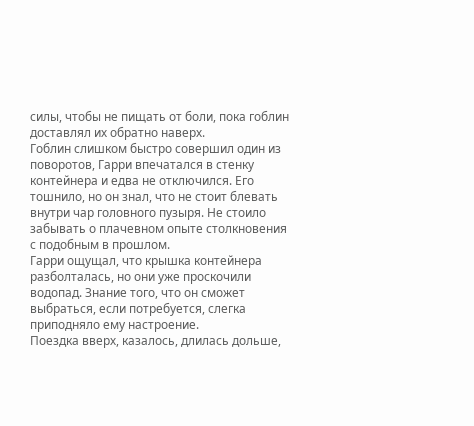силы, чтобы не пищать от боли, пока гоблин доставлял их обратно наверх.
Гоблин слишком быстро совершил один из поворотов, Гарри впечатался в стенку контейнера и едва не отключился. Его тошнило, но он знал, что не стоит блевать внутри чар головного пузыря. Не стоило забывать о плачевном опыте столкновения с подобным в прошлом.
Гарри ощущал, что крышка контейнера разболталась, но они уже проскочили водопад. Знание того, что он сможет выбраться, если потребуется, слегка приподняло ему настроение.
Поездка вверх, казалось, длилась дольше,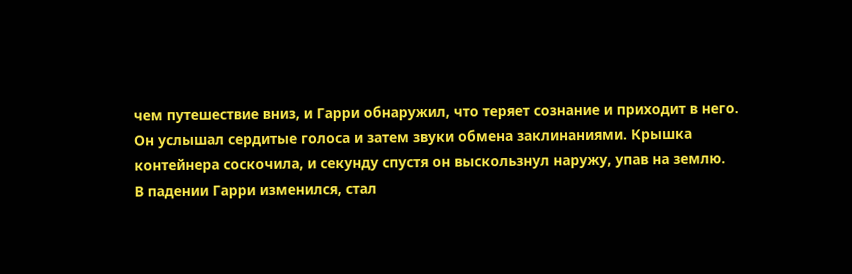чем путешествие вниз, и Гарри обнаружил, что теряет сознание и приходит в него.
Он услышал сердитые голоса и затем звуки обмена заклинаниями. Крышка контейнера соскочила, и секунду спустя он выскользнул наружу, упав на землю.
В падении Гарри изменился, стал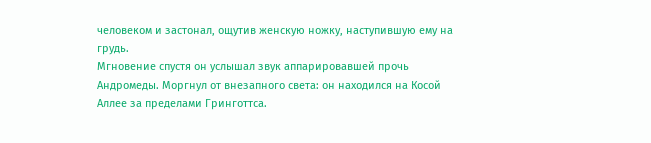человеком и застонал, ощутив женскую ножку, наступившую ему на грудь.
Мгновение спустя он услышал звук аппарировавшей прочь Андромеды. Моргнул от внезапного света: он находился на Косой Аллее за пределами Гринготтса.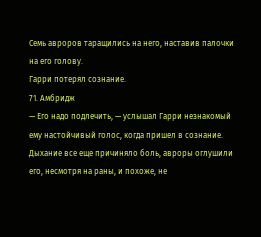Семь авроров таращились на него, наставив палочки на его голову.
Гарри потерял сознание.
71. Амбридж
— Его надо подлечить, — услышал Гарри незнакомый ему настойчивый голос, когда пришел в сознание.
Дыхание все еще причиняло боль, авроры оглушили его, несмотря на раны, и похоже, не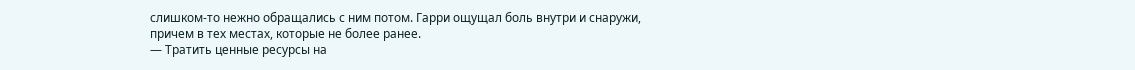слишком-то нежно обращались с ним потом. Гарри ощущал боль внутри и снаружи, причем в тех местах, которые не более ранее.
— Тратить ценные ресурсы на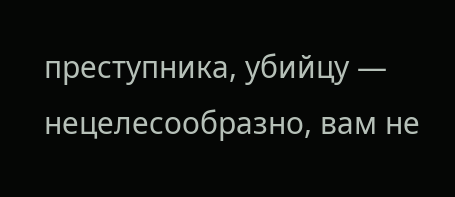преступника, убийцу — нецелесообразно, вам не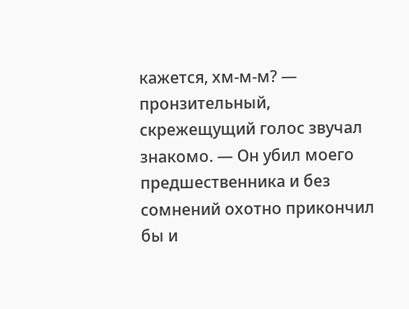кажется, хм-м-м? — пронзительный, скрежещущий голос звучал знакомо. — Он убил моего предшественника и без сомнений охотно прикончил бы и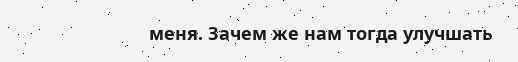меня. Зачем же нам тогда улучшать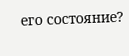его состояние?